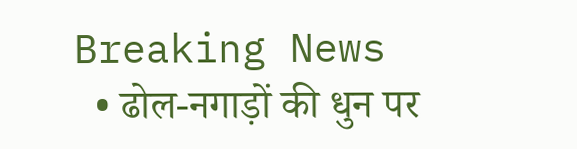Breaking News
  • ढोल-नगाड़ों की धुन पर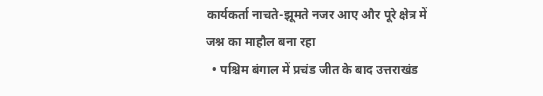कार्यकर्ता नाचते-झूमते नजर आए और पूरे क्षेत्र में जश्न का माहौल बना रहा
  • पश्चिम बंगाल में प्रचंड जीत के बाद उत्तराखंड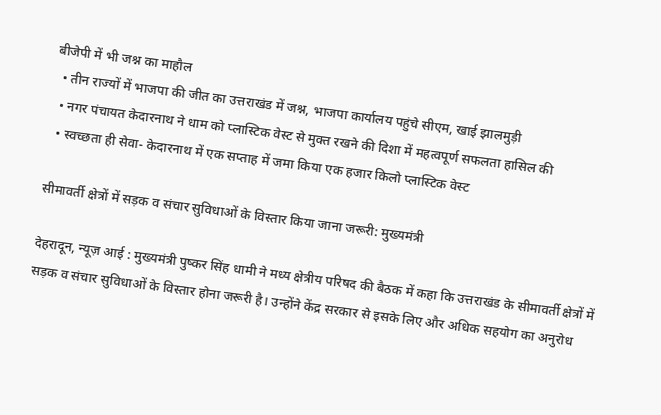बीजेपी में भी जश्न का माहौल
  • तीन राज्यों में भाजपा की जीत का उत्तराखंड में जश्न, भाजपा कार्यालय पहुंचे सीएम, खाई झालमुड़ी
  • नगर पंचायत केदारनाथ ने धाम को प्लास्टिक वेस्ट से मुक्त रखने की दिशा में महत्वपूर्ण सफलता हासिल की
  • स्वच्छता ही सेवा- केदारनाथ में एक सप्ताह में जमा किया एक हजार किलो प्लास्टिक वेस्ट

सीमावर्ती क्षेत्रों में सड़क व संचार सुविधाओं के विस्तार किया जाना जरूरी: मुख्यमंत्री

देहरादून, न्यूज़ आई : मुख्यमंत्री पुष्कर सिंह धामी ने मध्य क्षेत्रीय परिषद की बैठक में कहा कि उत्तराखंड के सीमावर्ती क्षेत्रों में सड़क व संचार सुविधाओं के विस्तार होना जरूरी है। उन्होंने केंद्र सरकार से इसके लिए और अधिक सहयोग का अनुरोध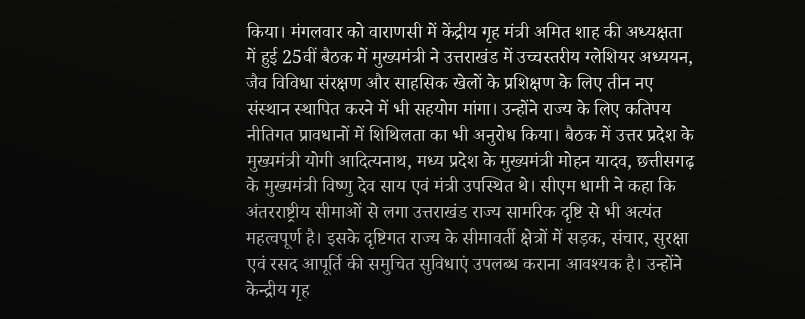किया। मंगलवार को वाराणसी में केंद्रीय गृह मंत्री अमित शाह की अध्यक्षता में हुई 25वीं बैठक में मुख्यमंत्री ने उत्तराखंड में उच्चस्तरीय ग्लेशियर अध्ययन, जैव विविधा संरक्षण और साहसिक खेलों के प्रशिक्षण के लिए तीन नए संस्थान स्थापित करने में भी सहयोग मांगा। उन्होंने राज्य के लिए कतिपय नीतिगत प्रावधानों में शिथिलता का भी अनुरोध किया। बैठक में उत्तर प्रदेश के मुख्यमंत्री योगी आदित्यनाथ, मध्य प्रदेश के मुख्यमंत्री मोहन यादव, छत्तीसगढ़ के मुख्यमंत्री विष्णु देव साय एवं मंत्री उपस्थित थे। सीएम धामी ने कहा कि अंतरराष्ट्रीय सीमाओं से लगा उत्तराखंड राज्य सामरिक दृष्टि से भी अत्यंत महत्वपूर्ण है। इसके दृष्टिगत राज्य के सीमावर्ती क्षेत्रों में सड़क, संचार, सुरक्षा एवं रसद आपूर्ति की समुचित सुविधाएं उपलब्ध कराना आवश्यक है। उन्होंने केन्द्रीय गृह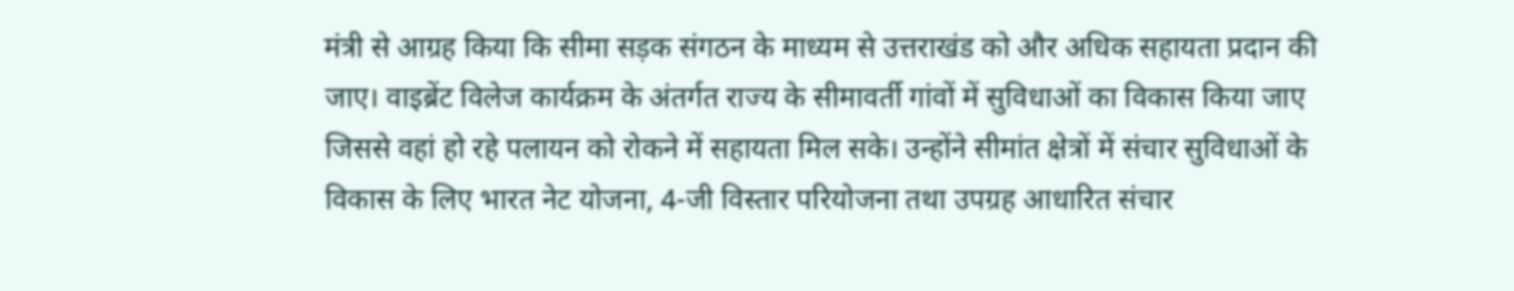मंत्री से आग्रह किया कि सीमा सड़क संगठन के माध्यम से उत्तराखंड को और अधिक सहायता प्रदान की जाए। वाइब्रेंट विलेज कार्यक्रम के अंतर्गत राज्य के सीमावर्ती गांवों में सुविधाओं का विकास किया जाए जिससे वहां हो रहे पलायन को रोकने में सहायता मिल सके। उन्होंने सीमांत क्षेत्रों में संचार सुविधाओं के विकास के लिए भारत नेट योजना, 4-जी विस्तार परियोजना तथा उपग्रह आधारित संचार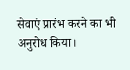सेवाएं प्रारंभ करने का भी अनुरोध किया।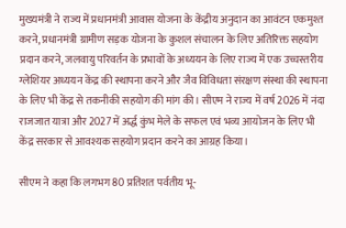मुख्यमंत्री ने राज्य में प्रधानमंत्री आवास योजना के केंद्रीय अनुदान का आवंटन एकमुश्त करने, प्रधानमंत्री ग्रामीण सड़क योजना के कुशल संचालन के लिए अतिरिक्त सहयोग प्रदान करने, जलवायु परिवर्तन के प्रभावों के अध्ययन के लिए राज्य में एक उच्चस्तरीय ग्लेशियर अध्ययन केंद्र की स्थापना करने और जैव विविधता संरक्षण संस्था की स्थापना के लिए भी केंद्र से तकनीकी सहयोग की मांग की। सीएम ने राज्य में वर्ष 2026 में नंदा राजजात यात्रा और 2027 में अर्द्ध कुंभ मेले के सफल एवं भव्य आयोजन के लिए भी केंद्र सरकार से आवश्यक सहयोग प्रदान करने का आग्रह किया।

सीएम ने कहा कि लगभग 80 प्रतिशत पर्वतीय भू-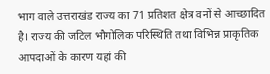भाग वाले उत्तराखंड राज्य का 71 प्रतिशत क्षेत्र वनों से आच्छादित है। राज्य की जटिल भौगोलिक परिस्थिति तथा विभिन्न प्राकृतिक आपदाओं के कारण यहां की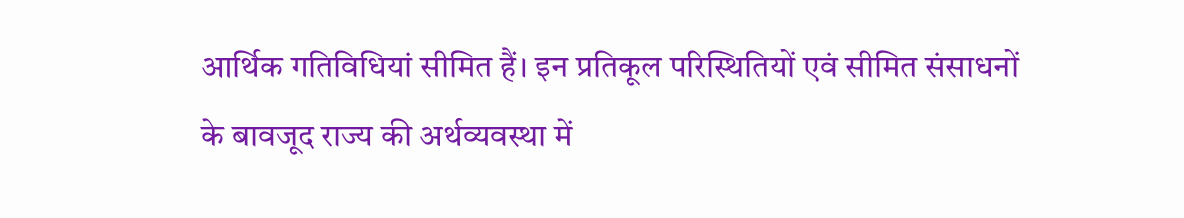आर्थिक गतिविधियां सीमित हैं। इन प्रतिकूल परिस्थितियों एवं सीमित संसाधनों के बावजूद राज्य की अर्थव्यवस्था में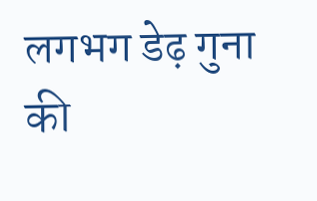लगभग डेढ़ गुना की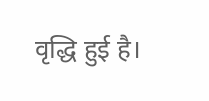वृद्धि हुई है।